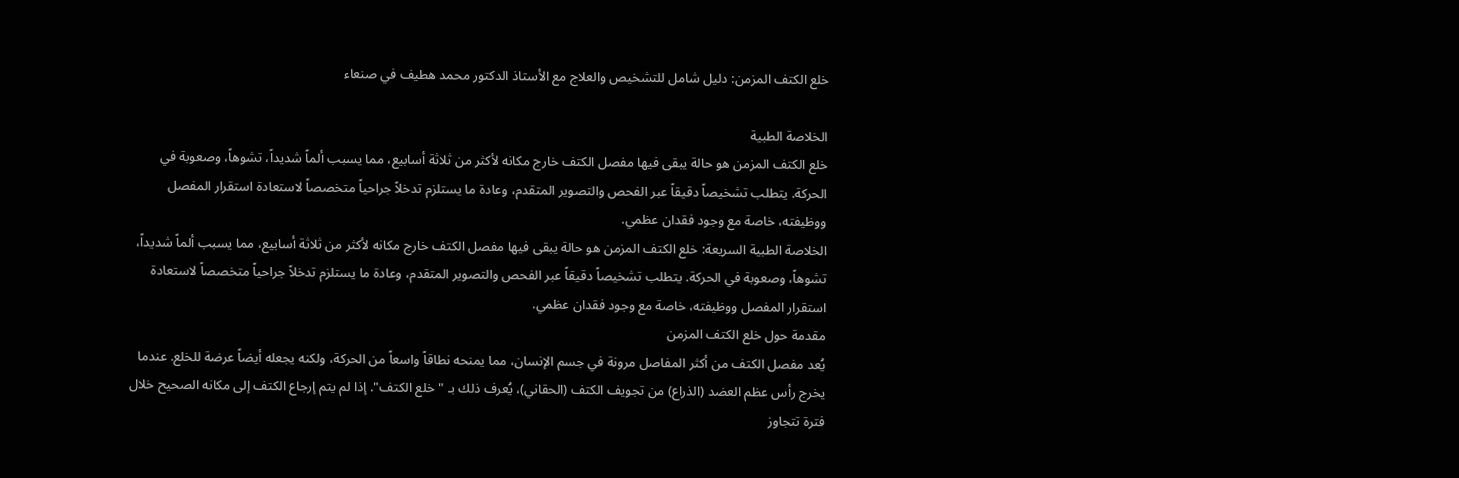خلع الكتف المزمن: دليل شامل للتشخيص والعلاج مع الأستاذ الدكتور محمد هطيف في صنعاء

الخلاصة الطبية
خلع الكتف المزمن هو حالة يبقى فيها مفصل الكتف خارج مكانه لأكثر من ثلاثة أسابيع، مما يسبب ألماً شديداً، تشوهاً، وصعوبة في الحركة. يتطلب تشخيصاً دقيقاً عبر الفحص والتصوير المتقدم، وعادة ما يستلزم تدخلاً جراحياً متخصصاً لاستعادة استقرار المفصل ووظيفته، خاصة مع وجود فقدان عظمي.
الخلاصة الطبية السريعة: خلع الكتف المزمن هو حالة يبقى فيها مفصل الكتف خارج مكانه لأكثر من ثلاثة أسابيع، مما يسبب ألماً شديداً، تشوهاً، وصعوبة في الحركة. يتطلب تشخيصاً دقيقاً عبر الفحص والتصوير المتقدم، وعادة ما يستلزم تدخلاً جراحياً متخصصاً لاستعادة استقرار المفصل ووظيفته، خاصة مع وجود فقدان عظمي.
مقدمة حول خلع الكتف المزمن
يُعد مفصل الكتف من أكثر المفاصل مرونة في جسم الإنسان، مما يمنحه نطاقاً واسعاً من الحركة، ولكنه يجعله أيضاً عرضة للخلع. عندما يخرج رأس عظم العضد (الذراع) من تجويف الكتف (الحقاني)، يُعرف ذلك بـ "خلع الكتف". إذا لم يتم إرجاع الكتف إلى مكانه الصحيح خلال فترة تتجاوز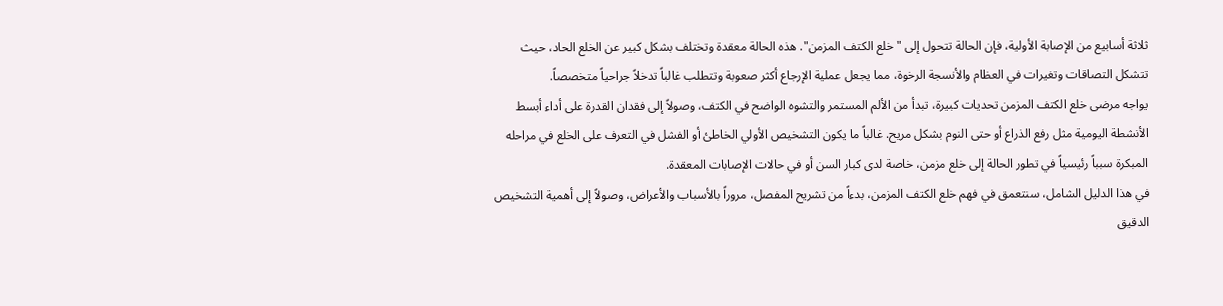ثلاثة أسابيع من الإصابة الأولية، فإن الحالة تتحول إلى "خلع الكتف المزمن". هذه الحالة معقدة وتختلف بشكل كبير عن الخلع الحاد، حيث تتشكل التصاقات وتغيرات في العظام والأنسجة الرخوة، مما يجعل عملية الإرجاع أكثر صعوبة وتتطلب غالباً تدخلاً جراحياً متخصصاً.
يواجه مرضى خلع الكتف المزمن تحديات كبيرة، تبدأ من الألم المستمر والتشوه الواضح في الكتف، وصولاً إلى فقدان القدرة على أداء أبسط الأنشطة اليومية مثل رفع الذراع أو حتى النوم بشكل مريح. غالباً ما يكون التشخيص الأولي الخاطئ أو الفشل في التعرف على الخلع في مراحله المبكرة سبباً رئيسياً في تطور الحالة إلى خلع مزمن، خاصة لدى كبار السن أو في حالات الإصابات المعقدة.
في هذا الدليل الشامل، سنتعمق في فهم خلع الكتف المزمن، بدءاً من تشريح المفصل، مروراً بالأسباب والأعراض، وصولاً إلى أهمية التشخيص الدقيق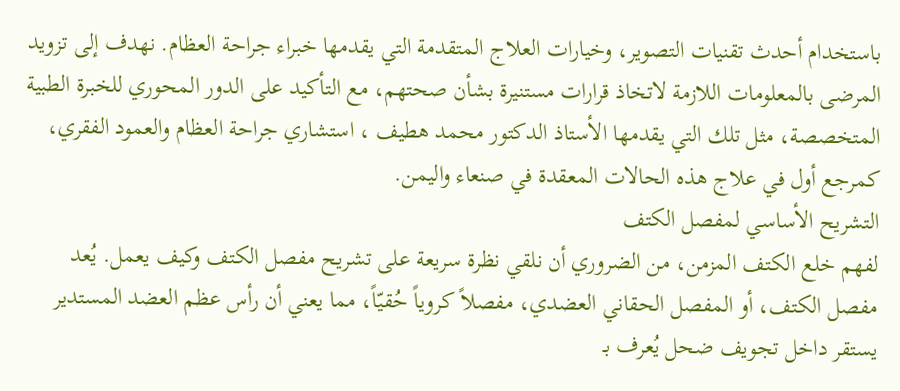باستخدام أحدث تقنيات التصوير، وخيارات العلاج المتقدمة التي يقدمها خبراء جراحة العظام. نهدف إلى تزويد المرضى بالمعلومات اللازمة لاتخاذ قرارات مستنيرة بشأن صحتهم، مع التأكيد على الدور المحوري للخبرة الطبية المتخصصة، مثل تلك التي يقدمها الأستاذ الدكتور محمد هطيف ، استشاري جراحة العظام والعمود الفقري، كمرجع أول في علاج هذه الحالات المعقدة في صنعاء واليمن.
التشريح الأساسي لمفصل الكتف
لفهم خلع الكتف المزمن، من الضروري أن نلقي نظرة سريعة على تشريح مفصل الكتف وكيف يعمل. يُعد مفصل الكتف، أو المفصل الحقاني العضدي، مفصلاً كروياً حُقيّاً، مما يعني أن رأس عظم العضد المستدير يستقر داخل تجويف ضحل يُعرف بـ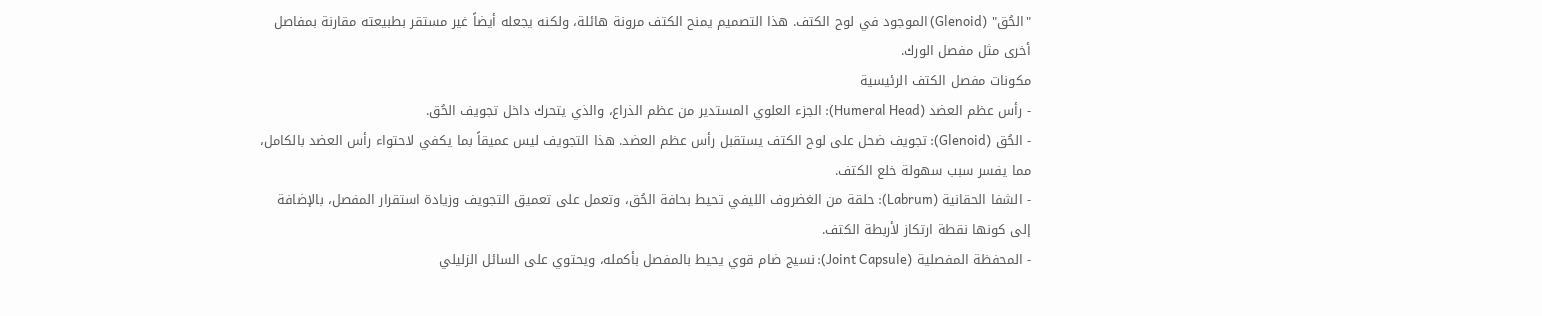"الحُق" (Glenoid) الموجود في لوح الكتف. هذا التصميم يمنح الكتف مرونة هائلة، ولكنه يجعله أيضاً غير مستقر بطبيعته مقارنة بمفاصل أخرى مثل مفصل الورك.
مكونات مفصل الكتف الرئيسية
- رأس عظم العضد (Humeral Head): الجزء العلوي المستدير من عظم الذراع، والذي يتحرك داخل تجويف الحُق.
- الحُق (Glenoid): تجويف ضحل على لوح الكتف يستقبل رأس عظم العضد. هذا التجويف ليس عميقاً بما يكفي لاحتواء رأس العضد بالكامل، مما يفسر سبب سهولة خلع الكتف.
- الشفا الحقانية (Labrum): حلقة من الغضروف الليفي تحيط بحافة الحُق، وتعمل على تعميق التجويف وزيادة استقرار المفصل، بالإضافة إلى كونها نقطة ارتكاز لأربطة الكتف.
- المحفظة المفصلية (Joint Capsule): نسيج ضام قوي يحيط بالمفصل بأكمله، ويحتوي على السائل الزليلي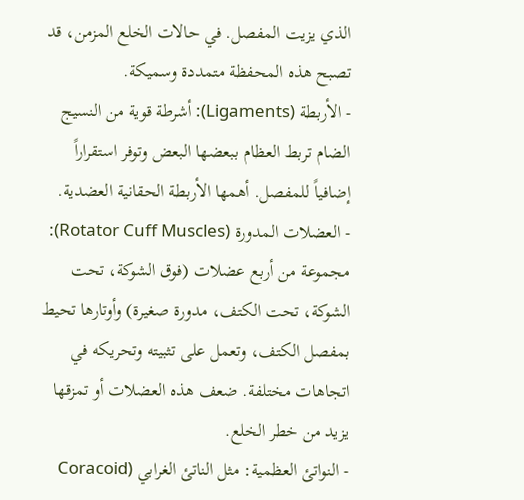الذي يزيت المفصل. في حالات الخلع المزمن، قد تصبح هذه المحفظة متمددة وسميكة.
- الأربطة (Ligaments): أشرطة قوية من النسيج الضام تربط العظام ببعضها البعض وتوفر استقراراً إضافياً للمفصل. أهمها الأربطة الحقانية العضدية.
- العضلات المدورة (Rotator Cuff Muscles): مجموعة من أربع عضلات (فوق الشوكة، تحت الشوكة، تحت الكتف، مدورة صغيرة) وأوتارها تحيط بمفصل الكتف، وتعمل على تثبيته وتحريكه في اتجاهات مختلفة. ضعف هذه العضلات أو تمزقها يزيد من خطر الخلع.
- النواتئ العظمية: مثل الناتئ الغرابي (Coracoid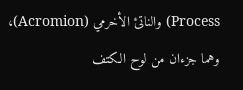Process) والناتئ الأخرمي (Acromion)، وهما جزءان من لوح الكتف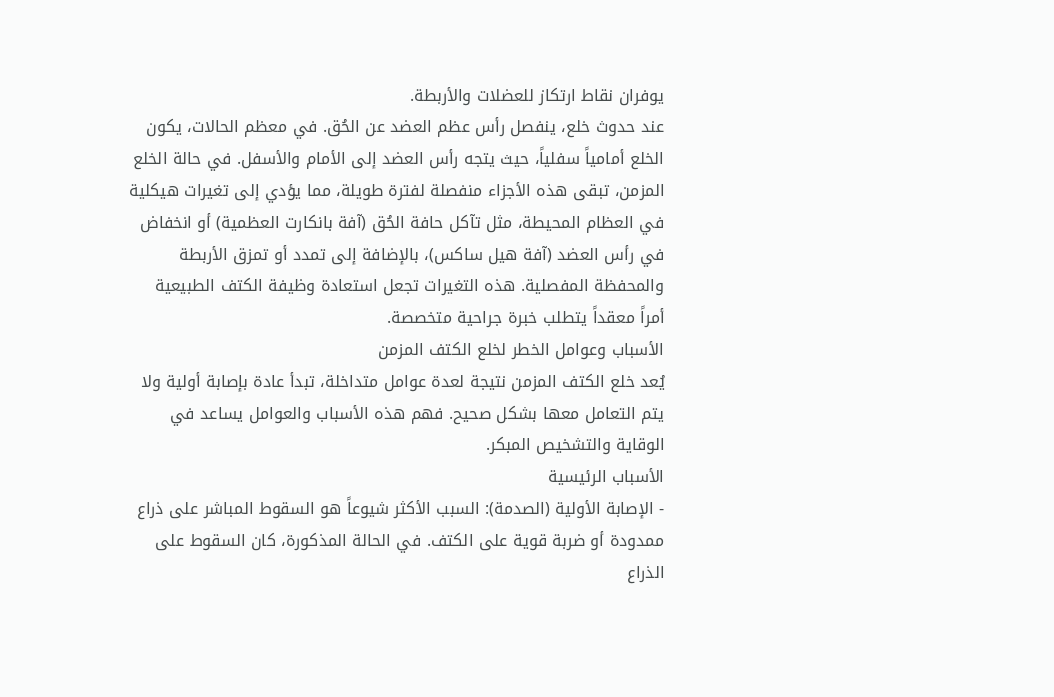يوفران نقاط ارتكاز للعضلات والأربطة.
عند حدوث خلع، ينفصل رأس عظم العضد عن الحُق. في معظم الحالات، يكون الخلع أمامياً سفلياً، حيث يتجه رأس العضد إلى الأمام والأسفل. في حالة الخلع المزمن، تبقى هذه الأجزاء منفصلة لفترة طويلة، مما يؤدي إلى تغيرات هيكلية في العظام المحيطة، مثل تآكل حافة الحُق (آفة بانكارت العظمية) أو انخفاض في رأس العضد (آفة هيل ساكس)، بالإضافة إلى تمدد أو تمزق الأربطة والمحفظة المفصلية. هذه التغيرات تجعل استعادة وظيفة الكتف الطبيعية أمراً معقداً يتطلب خبرة جراحية متخصصة.
الأسباب وعوامل الخطر لخلع الكتف المزمن
يُعد خلع الكتف المزمن نتيجة لعدة عوامل متداخلة، تبدأ عادة بإصابة أولية ولا يتم التعامل معها بشكل صحيح. فهم هذه الأسباب والعوامل يساعد في الوقاية والتشخيص المبكر.
الأسباب الرئيسية
- الإصابة الأولية (الصدمة): السبب الأكثر شيوعاً هو السقوط المباشر على ذراع ممدودة أو ضربة قوية على الكتف. في الحالة المذكورة، كان السقوط على الذراع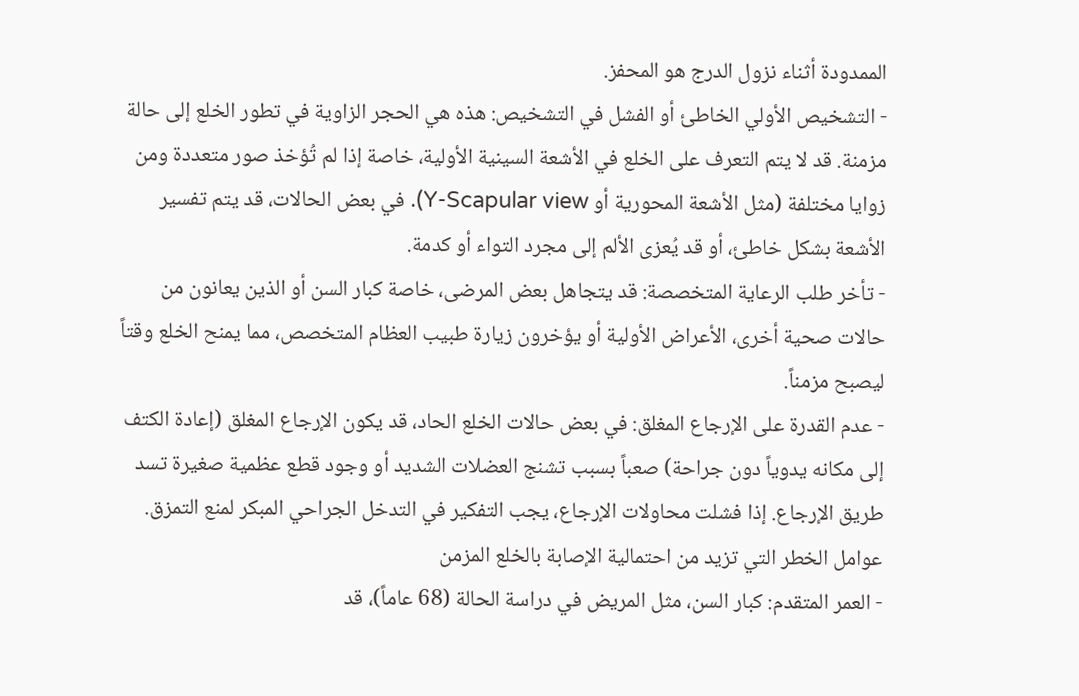الممدودة أثناء نزول الدرج هو المحفز.
- التشخيص الأولي الخاطئ أو الفشل في التشخيص: هذه هي الحجر الزاوية في تطور الخلع إلى حالة مزمنة. قد لا يتم التعرف على الخلع في الأشعة السينية الأولية، خاصة إذا لم تُؤخذ صور متعددة ومن زوايا مختلفة (مثل الأشعة المحورية أو Y-Scapular view). في بعض الحالات، قد يتم تفسير الأشعة بشكل خاطئ، أو قد يُعزى الألم إلى مجرد التواء أو كدمة.
- تأخر طلب الرعاية المتخصصة: قد يتجاهل بعض المرضى، خاصة كبار السن أو الذين يعانون من حالات صحية أخرى، الأعراض الأولية أو يؤخرون زيارة طبيب العظام المتخصص، مما يمنح الخلع وقتاً ليصبح مزمناً.
- عدم القدرة على الإرجاع المغلق: في بعض حالات الخلع الحاد، قد يكون الإرجاع المغلق (إعادة الكتف إلى مكانه يدوياً دون جراحة) صعباً بسبب تشنج العضلات الشديد أو وجود قطع عظمية صغيرة تسد طريق الإرجاع. إذا فشلت محاولات الإرجاع، يجب التفكير في التدخل الجراحي المبكر لمنع التمزق.
عوامل الخطر التي تزيد من احتمالية الإصابة بالخلع المزمن
- العمر المتقدم: كبار السن، مثل المريض في دراسة الحالة (68 عاماً)، قد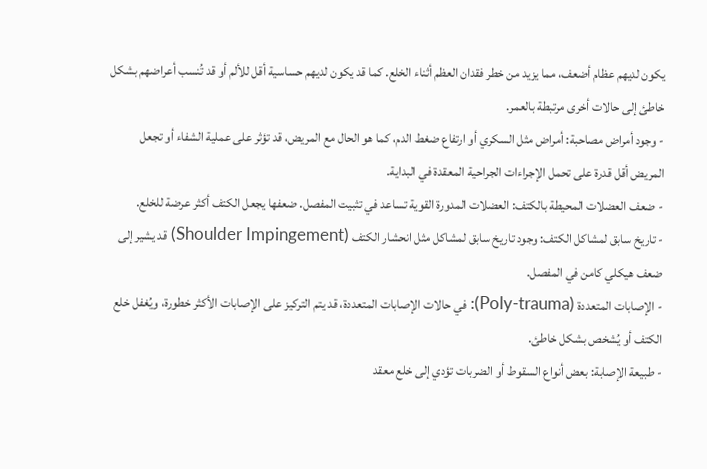يكون لديهم عظام أضعف، مما يزيد من خطر فقدان العظم أثناء الخلع. كما قد يكون لديهم حساسية أقل للألم أو قد تُنسب أعراضهم بشكل خاطئ إلى حالات أخرى مرتبطة بالعمر.
- وجود أمراض مصاحبة: أمراض مثل السكري أو ارتفاع ضغط الدم، كما هو الحال مع المريض، قد تؤثر على عملية الشفاء أو تجعل المريض أقل قدرة على تحمل الإجراءات الجراحية المعقدة في البداية.
- ضعف العضلات المحيطة بالكتف: العضلات المدورة القوية تساعد في تثبيت المفصل. ضعفها يجعل الكتف أكثر عرضة للخلع.
- تاريخ سابق لمشاكل الكتف: وجود تاريخ سابق لمشاكل مثل انحشار الكتف (Shoulder Impingement) قد يشير إلى ضعف هيكلي كامن في المفصل.
- الإصابات المتعددة (Poly-trauma): في حالات الإصابات المتعددة، قد يتم التركيز على الإصابات الأكثر خطورة، ويُغفل خلع الكتف أو يُشخص بشكل خاطئ.
- طبيعة الإصابة: بعض أنواع السقوط أو الضربات تؤدي إلى خلع معقد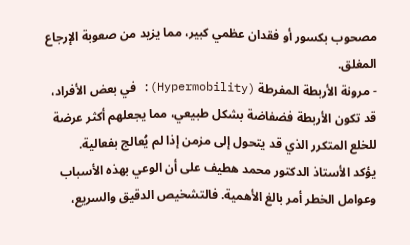مصحوب بكسور أو فقدان عظمي كبير، مما يزيد من صعوبة الإرجاع المغلق.
- مرونة الأربطة المفرطة (Hypermobility): في بعض الأفراد، قد تكون الأربطة فضفاضة بشكل طبيعي، مما يجعلهم أكثر عرضة للخلع المتكرر الذي قد يتحول إلى مزمن إذا لم يُعالج بفعالية.
يؤكد الأستاذ الدكتور محمد هطيف على أن الوعي بهذه الأسباب وعوامل الخطر أمر بالغ الأهمية. فالتشخيص الدقيق والسريع،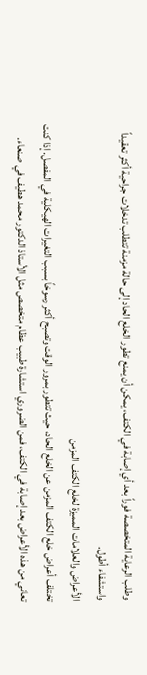وطلب الرعاية المتخصصة فوراً بعد أي إصابة في الكتف، يمكن أن يمنع تطور الخلع الحاد إلى حالة مزمنة تتطلب تدخلات جراحية أكثر تعقيداً واستشفاء أطول.
الأعراض والعلامات المميزة لخلع الكتف المزمن
تختلف أعراض خلع الكتف المزمن عن الخلع الحاد، حيث تتطور بمرور الوقت وتصبح أكثر رسوخاً بسبب التغيرات الهيكلية في المفصل. إذا كنت تعاني من هذه الأعراض بعد إصابة في الكتف، فمن الضروري استشارة طبيب عظام متخصص مثل الأستاذ الدكتور محمد هطيف في صنعاء.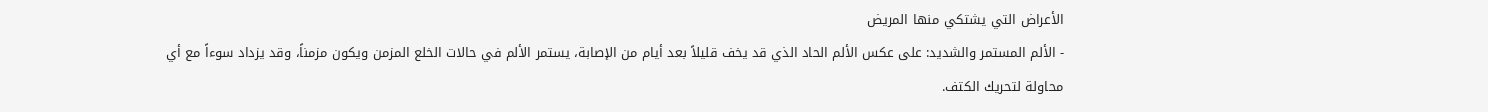الأعراض التي يشتكي منها المريض
- الألم المستمر والشديد: على عكس الألم الحاد الذي قد يخف قليلاً بعد أيام من الإصابة، يستمر الألم في حالات الخلع المزمن ويكون مزمناً، وقد يزداد سوءاً مع أي محاولة لتحريك الكتف.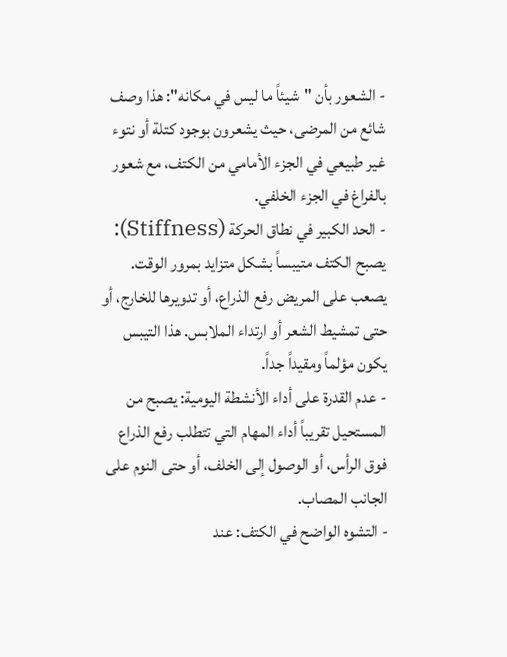- الشعور بأن "شيئاً ما ليس في مكانه": هذا وصف شائع من المرضى، حيث يشعرون بوجود كتلة أو نتوء غير طبيعي في الجزء الأمامي من الكتف، مع شعور بالفراغ في الجزء الخلفي.
- الحد الكبير في نطاق الحركة (Stiffness): يصبح الكتف متيبساً بشكل متزايد بمرور الوقت. يصعب على المريض رفع الذراع، أو تدويرها للخارج، أو حتى تمشيط الشعر أو ارتداء الملابس. هذا التيبس يكون مؤلماً ومقيداً جداً.
- عدم القدرة على أداء الأنشطة اليومية: يصبح من المستحيل تقريباً أداء المهام التي تتطلب رفع الذراع فوق الرأس، أو الوصول إلى الخلف، أو حتى النوم على الجانب المصاب.
- التشوه الواضح في الكتف: عند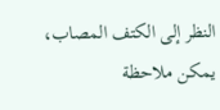النظر إلى الكتف المصاب، يمكن ملاحظة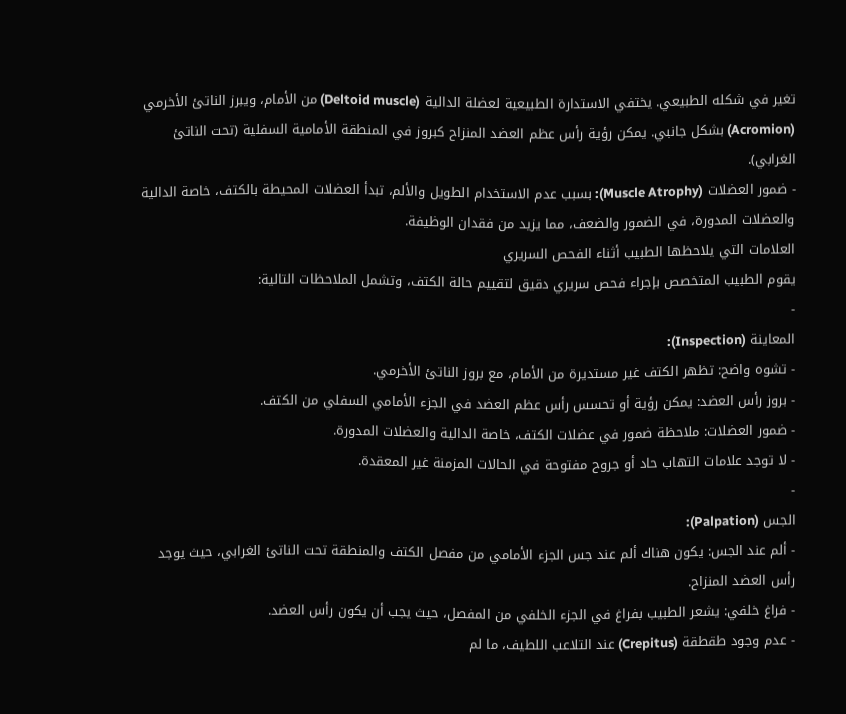تغير في شكله الطبيعي. يختفي الاستدارة الطبيعية لعضلة الدالية (Deltoid muscle) من الأمام، ويبرز الناتئ الأخرمي (Acromion) بشكل جانبي. يمكن رؤية رأس عظم العضد المنزاح كبروز في المنطقة الأمامية السفلية (تحت الناتئ الغرابي).
- ضمور العضلات (Muscle Atrophy): بسبب عدم الاستخدام الطويل والألم، تبدأ العضلات المحيطة بالكتف، خاصة الدالية والعضلات المدورة، في الضمور والضعف، مما يزيد من فقدان الوظيفة.
العلامات التي يلاحظها الطبيب أثناء الفحص السريري
يقوم الطبيب المتخصص بإجراء فحص سريري دقيق لتقييم حالة الكتف، وتشمل الملاحظات التالية:
-
المعاينة (Inspection):
- تشوه واضح: تظهر الكتف غير مستديرة من الأمام، مع بروز الناتئ الأخرمي.
- بروز رأس العضد: يمكن رؤية أو تحسس رأس عظم العضد في الجزء الأمامي السفلي من الكتف.
- ضمور العضلات: ملاحظة ضمور في عضلات الكتف، خاصة الدالية والعضلات المدورة.
- لا توجد علامات التهاب حاد أو جروح مفتوحة في الحالات المزمنة غير المعقدة.
-
الجس (Palpation):
- ألم عند الجس: يكون هناك ألم عند جس الجزء الأمامي من مفصل الكتف والمنطقة تحت الناتئ الغرابي، حيث يوجد رأس العضد المنزاح.
- فراغ خلفي: يشعر الطبيب بفراغ في الجزء الخلفي من المفصل، حيث يجب أن يكون رأس العضد.
- عدم وجود طقطقة (Crepitus) عند التلاعب اللطيف، ما لم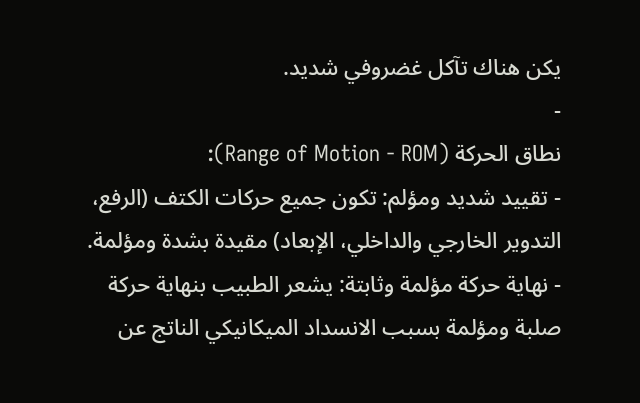يكن هناك تآكل غضروفي شديد.
-
نطاق الحركة (Range of Motion - ROM):
- تقييد شديد ومؤلم: تكون جميع حركات الكتف (الرفع، التدوير الخارجي والداخلي، الإبعاد) مقيدة بشدة ومؤلمة.
- نهاية حركة مؤلمة وثابتة: يشعر الطبيب بنهاية حركة صلبة ومؤلمة بسبب الانسداد الميكانيكي الناتج عن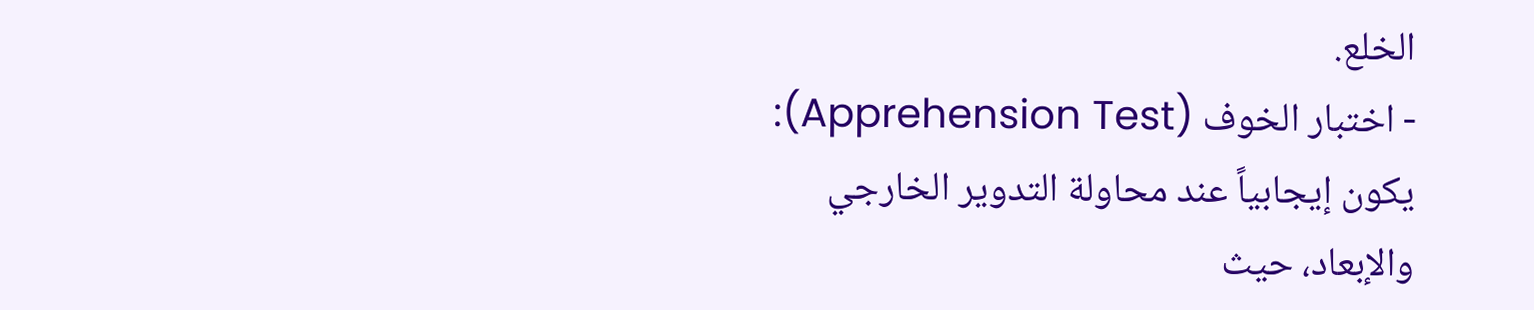الخلع.
- اختبار الخوف (Apprehension Test): يكون إيجابياً عند محاولة التدوير الخارجي والإبعاد، حيث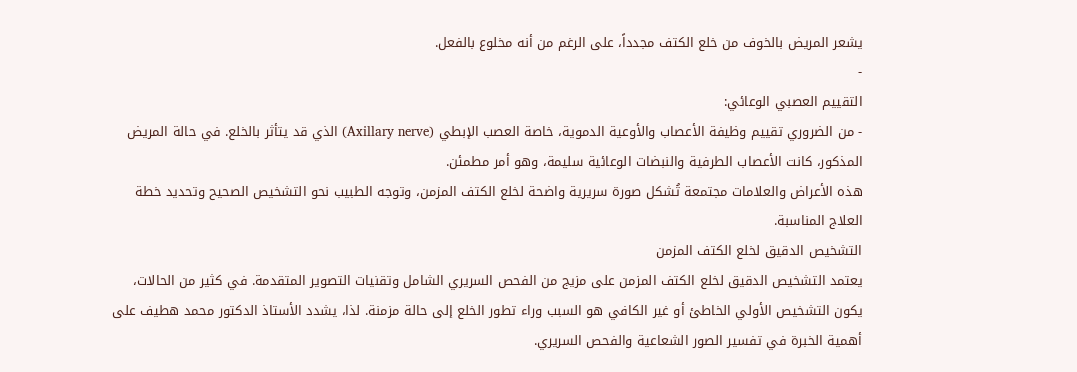يشعر المريض بالخوف من خلع الكتف مجدداً، على الرغم من أنه مخلوع بالفعل.
-
التقييم العصبي الوعائي:
- من الضروري تقييم وظيفة الأعصاب والأوعية الدموية، خاصة العصب الإبطي (Axillary nerve) الذي قد يتأثر بالخلع. في حالة المريض المذكور، كانت الأعصاب الطرفية والنبضات الوعائية سليمة، وهو أمر مطمئن.
هذه الأعراض والعلامات مجتمعة تُشكل صورة سريرية واضحة لخلع الكتف المزمن، وتوجه الطبيب نحو التشخيص الصحيح وتحديد خطة العلاج المناسبة.
التشخيص الدقيق لخلع الكتف المزمن
يعتمد التشخيص الدقيق لخلع الكتف المزمن على مزيج من الفحص السريري الشامل وتقنيات التصوير المتقدمة. في كثير من الحالات، يكون التشخيص الأولي الخاطئ أو غير الكافي هو السبب وراء تطور الخلع إلى حالة مزمنة. لذا، يشدد الأستاذ الدكتور محمد هطيف على أهمية الخبرة في تفسير الصور الشعاعية والفحص السريري.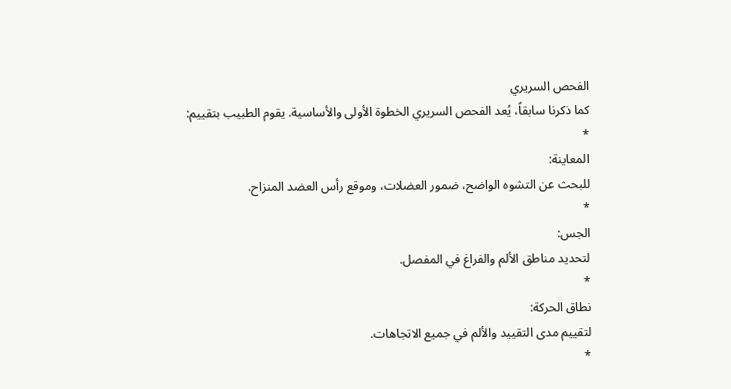الفحص السريري
كما ذكرنا سابقاً، يُعد الفحص السريري الخطوة الأولى والأساسية. يقوم الطبيب بتقييم:
*
المعاينة:
للبحث عن التشوه الواضح، ضمور العضلات، وموقع رأس العضد المنزاح.
*
الجس:
لتحديد مناطق الألم والفراغ في المفصل.
*
نطاق الحركة:
لتقييم مدى التقييد والألم في جميع الاتجاهات.
*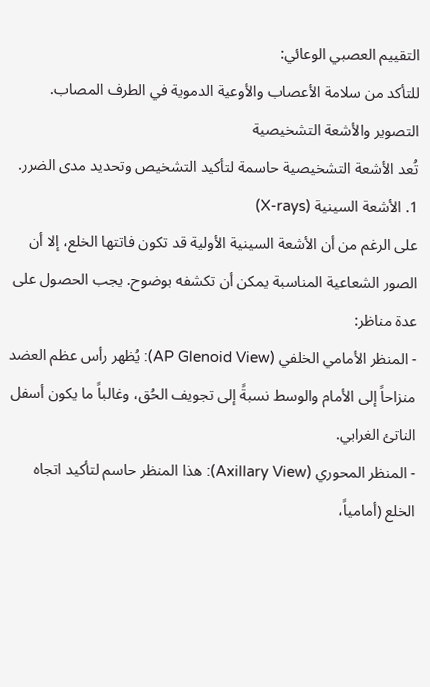التقييم العصبي الوعائي:
للتأكد من سلامة الأعصاب والأوعية الدموية في الطرف المصاب.
التصوير والأشعة التشخيصية
تُعد الأشعة التشخيصية حاسمة لتأكيد التشخيص وتحديد مدى الضرر.
1. الأشعة السينية (X-rays)
على الرغم من أن الأشعة السينية الأولية قد تكون فاتتها الخلع، إلا أن الصور الشعاعية المناسبة يمكن أن تكشفه بوضوح. يجب الحصول على عدة مناظر:
- المنظر الأمامي الخلفي (AP Glenoid View): يُظهر رأس عظم العضد منزاحاً إلى الأمام والوسط نسبةً إلى تجويف الحُق، وغالباً ما يكون أسفل الناتئ الغرابي.
- المنظر المحوري (Axillary View): هذا المنظر حاسم لتأكيد اتجاه الخلع (أمامياً،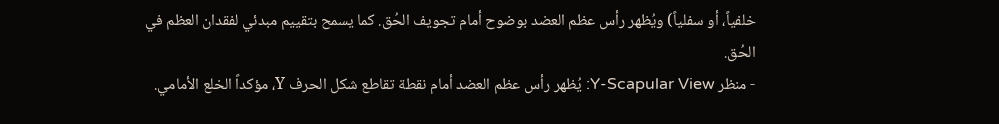خلفياً، أو سفلياً) ويُظهر رأس عظم العضد بوضوح أمام تجويف الحُق. كما يسمح بتقييم مبدئي لفقدان العظم في الحُق.
- منظر Y-Scapular View: يُظهر رأس عظم العضد أمام نقطة تقاطع شكل الحرف Y، مؤكداً الخلع الأمامي.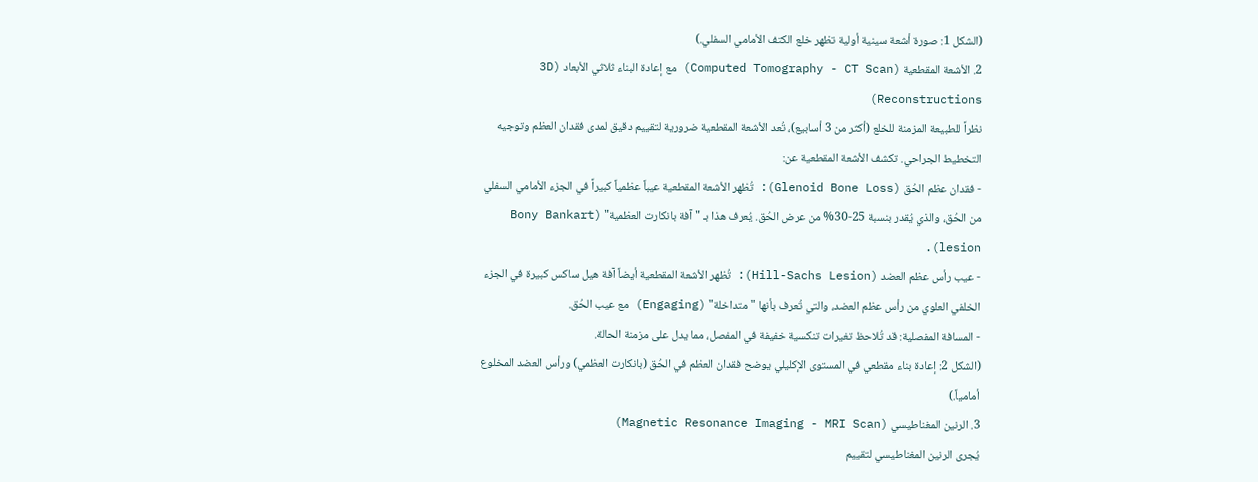(الشكل 1: صورة أشعة سينية أولية تظهر خلع الكتف الأمامي السفلي.)
2. الأشعة المقطعية (Computed Tomography - CT Scan) مع إعادة البناء ثلاثي الأبعاد (3D Reconstructions)
نظراً للطبيعة المزمنة للخلع (أكثر من 3 أسابيع)، تُعد الأشعة المقطعية ضرورية لتقييم دقيق لمدى فقدان العظم وتوجيه التخطيط الجراحي. تكشف الأشعة المقطعية عن:
- فقدان عظم الحُق (Glenoid Bone Loss): تُظهر الأشعة المقطعية عيباً عظمياً كبيراً في الجزء الأمامي السفلي من الحُق، والذي يُقدر بنسبة 25-30% من عرض الحُق. يُعرف هذا بـ "آفة بانكارت العظمية" (Bony Bankart lesion).
- عيب رأس عظم العضد (Hill-Sachs Lesion): تُظهر الأشعة المقطعية أيضاً آفة هيل ساكس كبيرة في الجزء الخلفي العلوي من رأس عظم العضد، والتي تُعرف بأنها "متداخلة" (Engaging) مع عيب الحُق.
- المسافة المفصلية: قد تُلاحظ تغيرات تنكسية خفيفة في المفصل، مما يدل على مزمنة الحالة.
(الشكل 2: إعادة بناء مقطعي في المستوى الإكليلي يوضح فقدان العظم في الحُق (بانكارت العظمي) ورأس العضد المخلوع أمامياً.)
3. الرنين المغناطيسي (Magnetic Resonance Imaging - MRI Scan)
يُجرى الرنين المغناطيسي لتقييم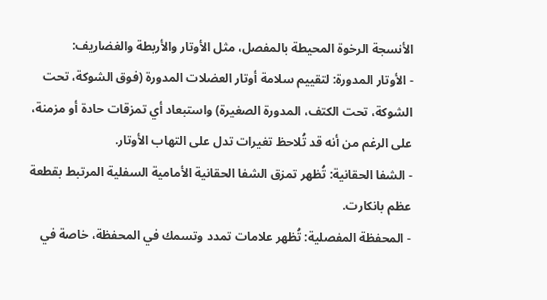الأنسجة الرخوة المحيطة بالمفصل، مثل الأوتار والأربطة والغضاريف:
- الأوتار المدورة: لتقييم سلامة أوتار العضلات المدورة (فوق الشوكة، تحت الشوكة، تحت الكتف، المدورة الصغيرة) واستبعاد أي تمزقات حادة أو مزمنة، على الرغم من أنه قد تُلاحظ تغيرات تدل على التهاب الأوتار.
- الشفا الحقانية: تُظهر تمزق الشفا الحقانية الأمامية السفلية المرتبط بقطعة عظم بانكارت.
- المحفظة المفصلية: تُظهر علامات تمدد وتسمك في المحفظة، خاصة في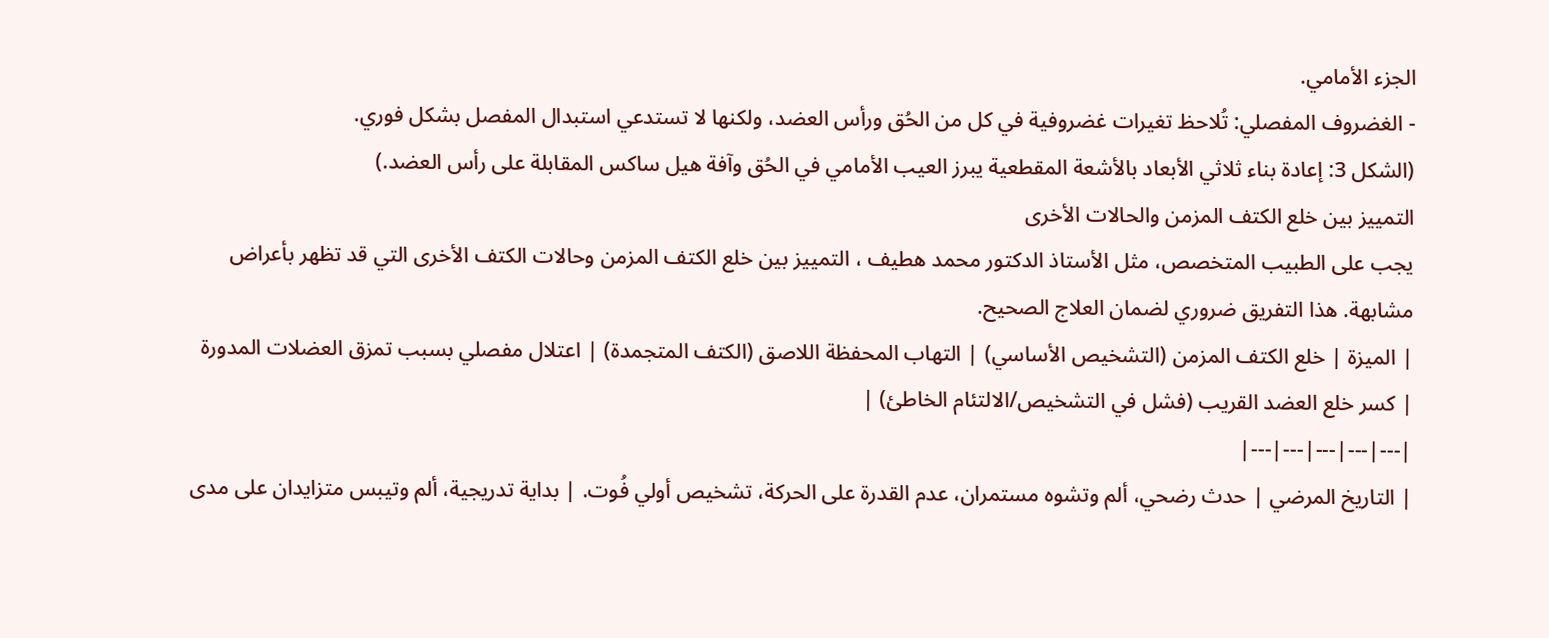الجزء الأمامي.
- الغضروف المفصلي: تُلاحظ تغيرات غضروفية في كل من الحُق ورأس العضد، ولكنها لا تستدعي استبدال المفصل بشكل فوري.
(الشكل 3: إعادة بناء ثلاثي الأبعاد بالأشعة المقطعية يبرز العيب الأمامي في الحُق وآفة هيل ساكس المقابلة على رأس العضد.)
التمييز بين خلع الكتف المزمن والحالات الأخرى
يجب على الطبيب المتخصص، مثل الأستاذ الدكتور محمد هطيف ، التمييز بين خلع الكتف المزمن وحالات الكتف الأخرى التي قد تظهر بأعراض مشابهة. هذا التفريق ضروري لضمان العلاج الصحيح.
| الميزة | خلع الكتف المزمن (التشخيص الأساسي) | التهاب المحفظة اللاصق (الكتف المتجمدة) | اعتلال مفصلي بسبب تمزق العضلات المدورة | كسر خلع العضد القريب (فشل في التشخيص/الالتئام الخاطئ) |
|---|---|---|---|---|
| التاريخ المرضي | حدث رضحي، ألم وتشوه مستمران، عدم القدرة على الحركة، تشخيص أولي فُوت. | بداية تدريجية، ألم وتيبس متزايدان على مدى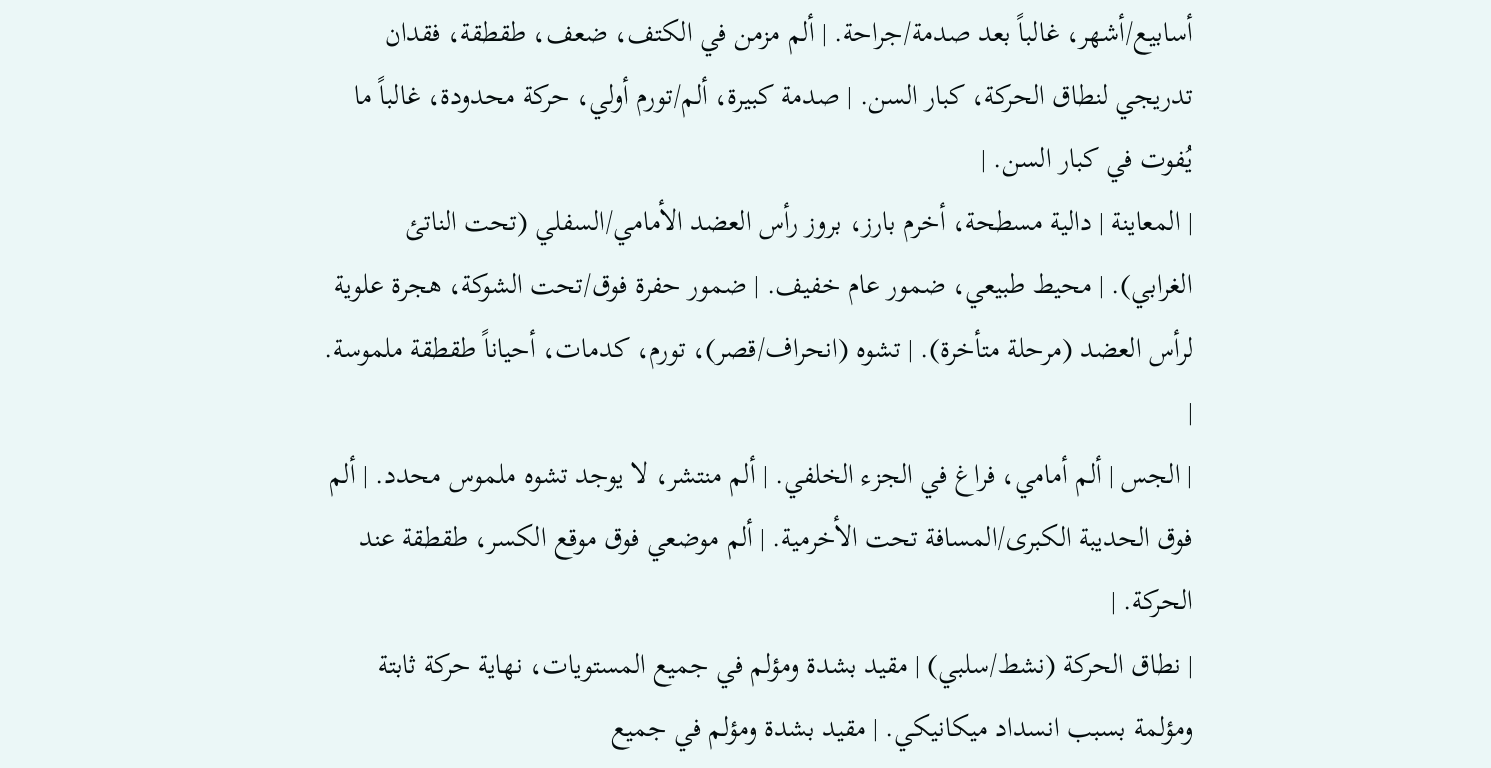أسابيع/أشهر، غالباً بعد صدمة/جراحة. | ألم مزمن في الكتف، ضعف، طقطقة، فقدان تدريجي لنطاق الحركة، كبار السن. | صدمة كبيرة، ألم/تورم أولي، حركة محدودة، غالباً ما يُفوت في كبار السن. |
| المعاينة | دالية مسطحة، أخرم بارز، بروز رأس العضد الأمامي/السفلي (تحت الناتئ الغرابي). | محيط طبيعي، ضمور عام خفيف. | ضمور حفرة فوق/تحت الشوكة، هجرة علوية لرأس العضد (مرحلة متأخرة). | تشوه (انحراف/قصر)، تورم، كدمات، أحياناً طقطقة ملموسة. |
| الجس | ألم أمامي، فراغ في الجزء الخلفي. | ألم منتشر، لا يوجد تشوه ملموس محدد. | ألم فوق الحديبة الكبرى/المسافة تحت الأخرمية. | ألم موضعي فوق موقع الكسر، طقطقة عند الحركة. |
| نطاق الحركة (نشط/سلبي) | مقيد بشدة ومؤلم في جميع المستويات، نهاية حركة ثابتة ومؤلمة بسبب انسداد ميكانيكي. | مقيد بشدة ومؤلم في جميع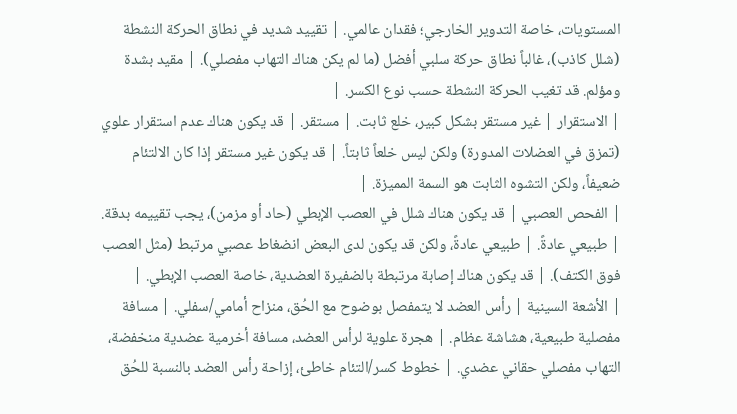المستويات، خاصة التدوير الخارجي؛ فقدان عالمي. | تقييد شديد في نطاق الحركة النشطة (شلل كاذب)، غالباً نطاق حركة سلبي أفضل (ما لم يكن هناك التهاب مفصلي). | مقيد بشدة ومؤلم. قد تغيب الحركة النشطة حسب نوع الكسر. |
| الاستقرار | غير مستقر بشكل كبير، خلع ثابت. | مستقر. | قد يكون هناك عدم استقرار علوي (تمزق في العضلات المدورة) ولكن ليس خلعاً ثابتاً. | قد يكون غير مستقر إذا كان الالتئام ضعيفاً، ولكن التشوه الثابت هو السمة المميزة. |
| الفحص العصبي | قد يكون هناك شلل في العصب الإبطي (حاد أو مزمن)، يجب تقييمه بدقة. | طبيعي عادةً. | طبيعي عادةً، ولكن قد يكون لدى البعض انضغاط عصبي مرتبط (مثل العصب فوق الكتف). | قد يكون هناك إصابة مرتبطة بالضفيرة العضدية، خاصة العصب الإبطي. |
| الأشعة السينية | رأس العضد لا يتمفصل بوضوح مع الحُق، منزاح أمامي/سفلي. | مسافة مفصلية طبيعية، هشاشة عظام. | هجرة علوية لرأس العضد، مسافة أخرمية عضدية منخفضة، التهاب مفصلي حقاني عضدي. | خطوط كسر/التئام خاطئ، إزاحة رأس العضد بالنسبة للحُق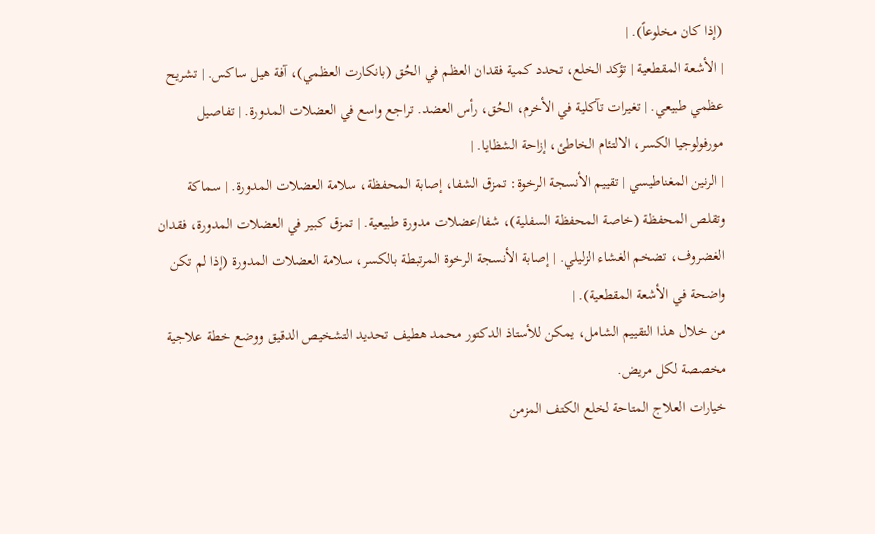(إذا كان مخلوعاً). |
| الأشعة المقطعية | تؤكد الخلع، تحدد كمية فقدان العظم في الحُق (بانكارت العظمي)، آفة هيل ساكس. | تشريح عظمي طبيعي. | تغيرات تآكلية في الأخرم، الحُق، رأس العضد. تراجع واسع في العضلات المدورة. | تفاصيل مورفولوجيا الكسر، الالتئام الخاطئ، إزاحة الشظايا. |
| الرنين المغناطيسي | تقييم الأنسجة الرخوة: تمزق الشفا، إصابة المحفظة، سلامة العضلات المدورة. | سماكة وتقلص المحفظة (خاصة المحفظة السفلية)، شفا/عضلات مدورة طبيعية. | تمزق كبير في العضلات المدورة، فقدان الغضروف، تضخم الغشاء الزليلي. | إصابة الأنسجة الرخوة المرتبطة بالكسر، سلامة العضلات المدورة (إذا لم تكن واضحة في الأشعة المقطعية). |
من خلال هذا التقييم الشامل، يمكن للأستاذ الدكتور محمد هطيف تحديد التشخيص الدقيق ووضع خطة علاجية مخصصة لكل مريض.
خيارات العلاج المتاحة لخلع الكتف المزمن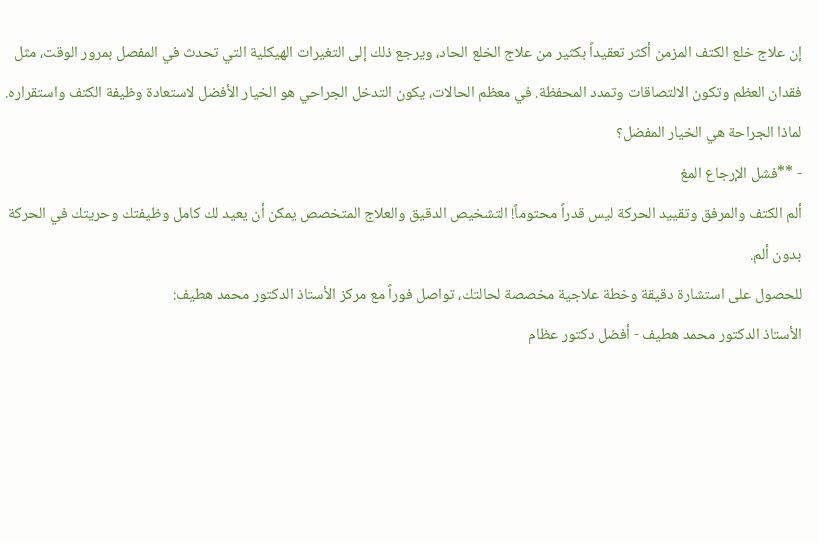إن علاج خلع الكتف المزمن أكثر تعقيداً بكثير من علاج الخلع الحاد، ويرجع ذلك إلى التغيرات الهيكلية التي تحدث في المفصل بمرور الوقت، مثل فقدان العظم وتكون الالتصاقات وتمدد المحفظة. في معظم الحالات، يكون التدخل الجراحي هو الخيار الأفضل لاستعادة وظيفة الكتف واستقراره.
لماذا الجراحة هي الخيار المفضل؟
- **فشل الإرجاع المغ
ألم الكتف والمرفق وتقييد الحركة ليس قدراً محتوماً! التشخيص الدقيق والعلاج المتخصص يمكن أن يعيد لك كامل وظيفتك وحريتك في الحركة بدون ألم.
للحصول على استشارة دقيقة وخطة علاجية مخصصة لحالتك، تواصل فوراً مع مركز الأستاذ الدكتور محمد هطيف:
الأستاذ الدكتور محمد هطيف - أفضل دكتور عظام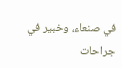في صنعاء، وخبير في جراحات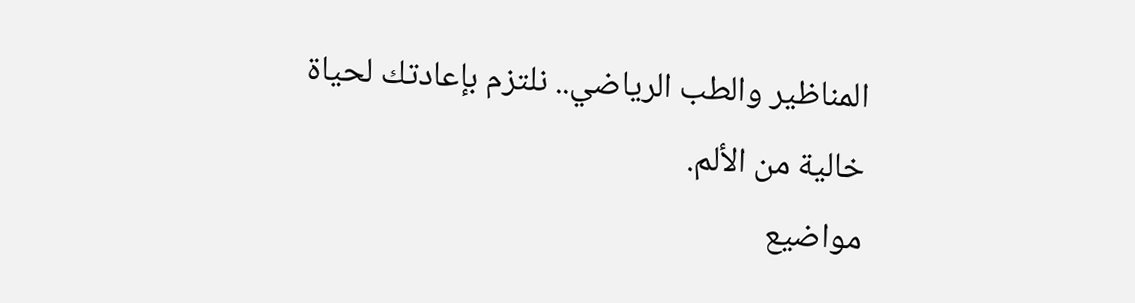المناظير والطب الرياضي.. نلتزم بإعادتك لحياة خالية من الألم.
مواضيع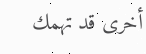أخرى قد تهمك